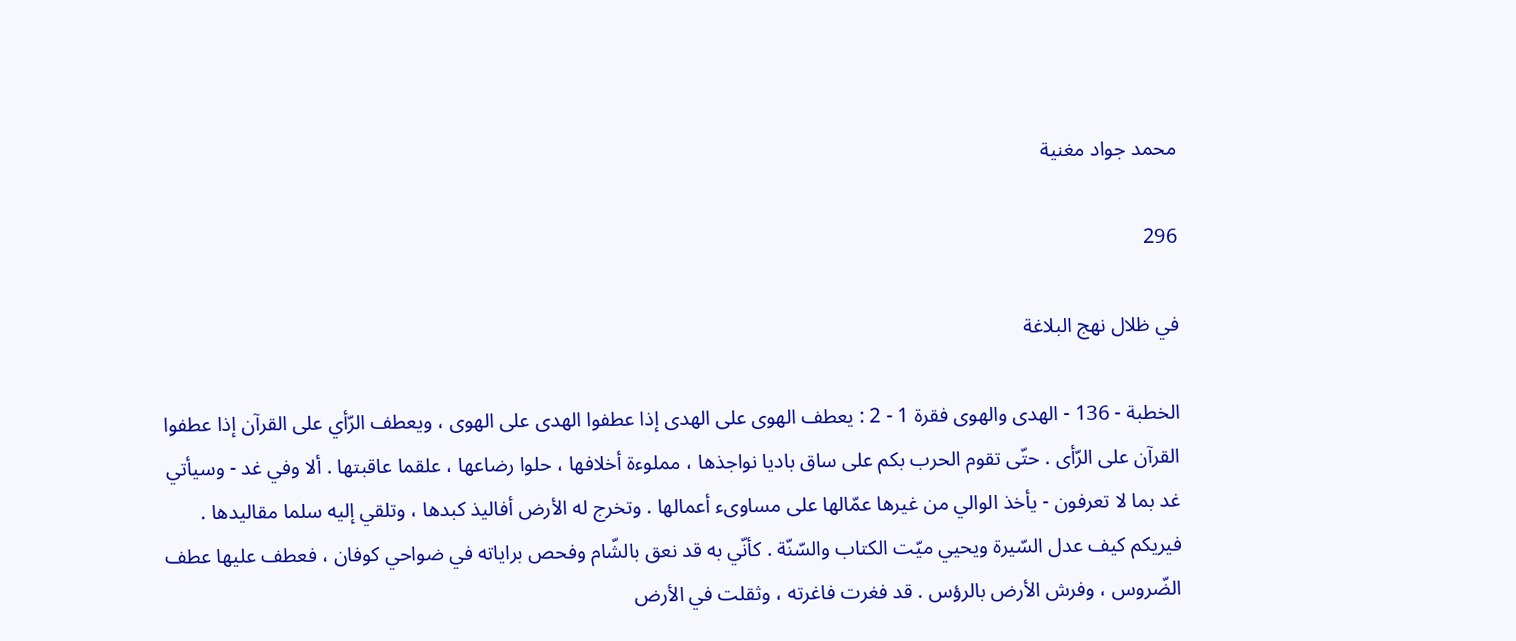محمد جواد مغنية

296

في ظلال نهج البلاغة

الخطبة - 136 - الهدى والهوى فقرة 1 - 2 : يعطف الهوى على الهدى إذا عطفوا الهدى على الهوى ، ويعطف الرّأي على القرآن إذا عطفوا القرآن على الرّأى . حتّى تقوم الحرب بكم على ساق باديا نواجذها ، مملوءة أخلافها ، حلوا رضاعها ، علقما عاقبتها . ألا وفي غد - وسيأتي غد بما لا تعرفون - يأخذ الوالي من غيرها عمّالها على مساوىء أعمالها . وتخرج له الأرض أفاليذ كبدها ، وتلقي إليه سلما مقاليدها . فيريكم كيف عدل السّيرة ويحيي ميّت الكتاب والسّنّة . كأنّي به قد نعق بالشّام وفحص براياته في ضواحي كوفان ، فعطف عليها عطف الضّروس ، وفرش الأرض بالرؤس . قد فغرت فاغرته ، وثقلت في الأرض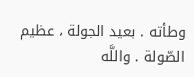وطأته . بعيد الجولة ، عظيم الصّولة . واللَّه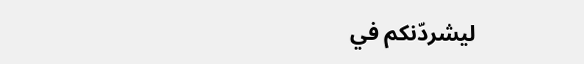ليشردّنكم في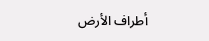أطراف الأرض